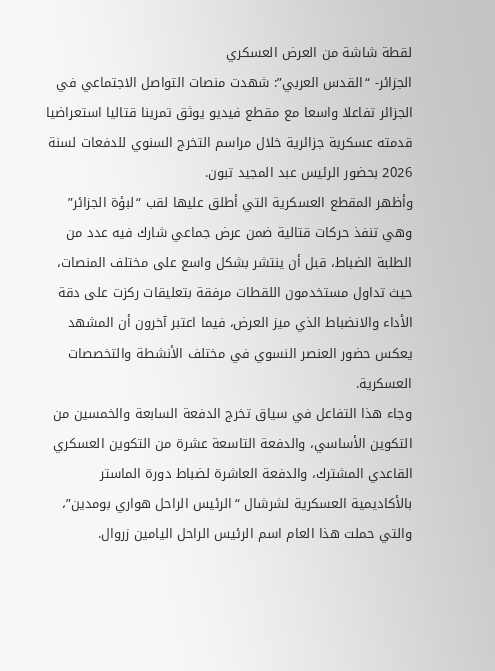لقطة شاشة من العرض العسكري
الجزائر- “القدس العربي”: شهدت منصات التواصل الاجتماعي في الجزائر تفاعلا واسعا مع مقطع فيديو يوثق تمرينا قتاليا استعراضيا قدمته عسكرية جزائرية خلال مراسم التخرج السنوي للدفعات لسنة 2026 بحضور الرئيس عبد المجيد تبون.
وأظهر المقطع العسكرية التي أطلق عليها لقب “لبؤة الجزائر” وهي تنفذ حركات قتالية ضمن عرض جماعي شارك فيه عدد من الطلبة الضباط، قبل أن ينتشر بشكل واسع على مختلف المنصات، حيث تداول مستخدمون اللقطات مرفقة بتعليقات ركزت على دقة الأداء والانضباط الذي ميز العرض، فيما اعتبر آخرون أن المشهد يعكس حضور العنصر النسوي في مختلف الأنشطة والتخصصات العسكرية.
وجاء هذا التفاعل في سياق تخرج الدفعة السابعة والخمسين من التكوين الأساسي، والدفعة التاسعة عشرة من التكوين العسكري القاعدي المشترك، والدفعة العاشرة لضباط دورة الماستر بالأكاديمية العسكرية لشرشال “الرئيس الراحل هواري بومدين”، والتي حملت هذا العام اسم الرئيس الراحل اليامين زروال.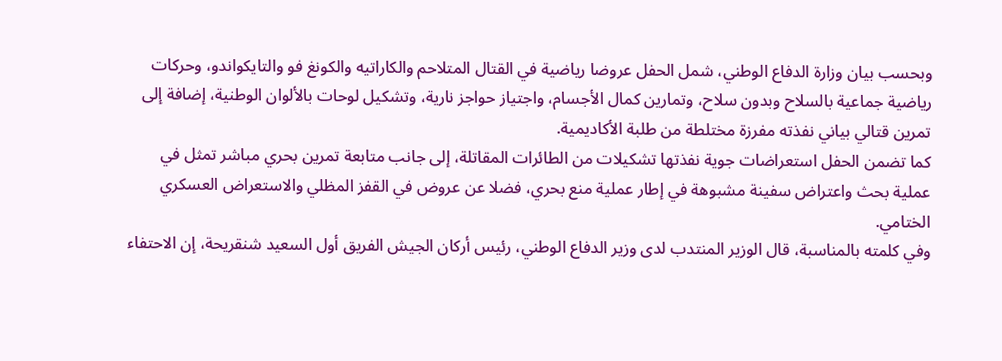وبحسب بيان وزارة الدفاع الوطني، شمل الحفل عروضا رياضية في القتال المتلاحم والكاراتيه والكونغ فو والتايكواندو، وحركات رياضية جماعية بالسلاح وبدون سلاح، وتمارين كمال الأجسام، واجتياز حواجز نارية، وتشكيل لوحات بالألوان الوطنية، إضافة إلى تمرين قتالي بياني نفذته مفرزة مختلطة من طلبة الأكاديمية.
كما تضمن الحفل استعراضات جوية نفذتها تشكيلات من الطائرات المقاتلة، إلى جانب متابعة تمرين بحري مباشر تمثل في عملية بحث واعتراض سفينة مشبوهة في إطار عملية منع بحري، فضلا عن عروض في القفز المظلي والاستعراض العسكري الختامي.
وفي كلمته بالمناسبة، قال الوزير المنتدب لدى وزير الدفاع الوطني، رئيس أركان الجيش الفريق أول السعيد شنقريحة، إن الاحتفاء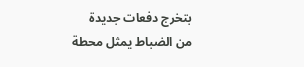بتخرج دفعات جديدة من الضباط يمثل محطة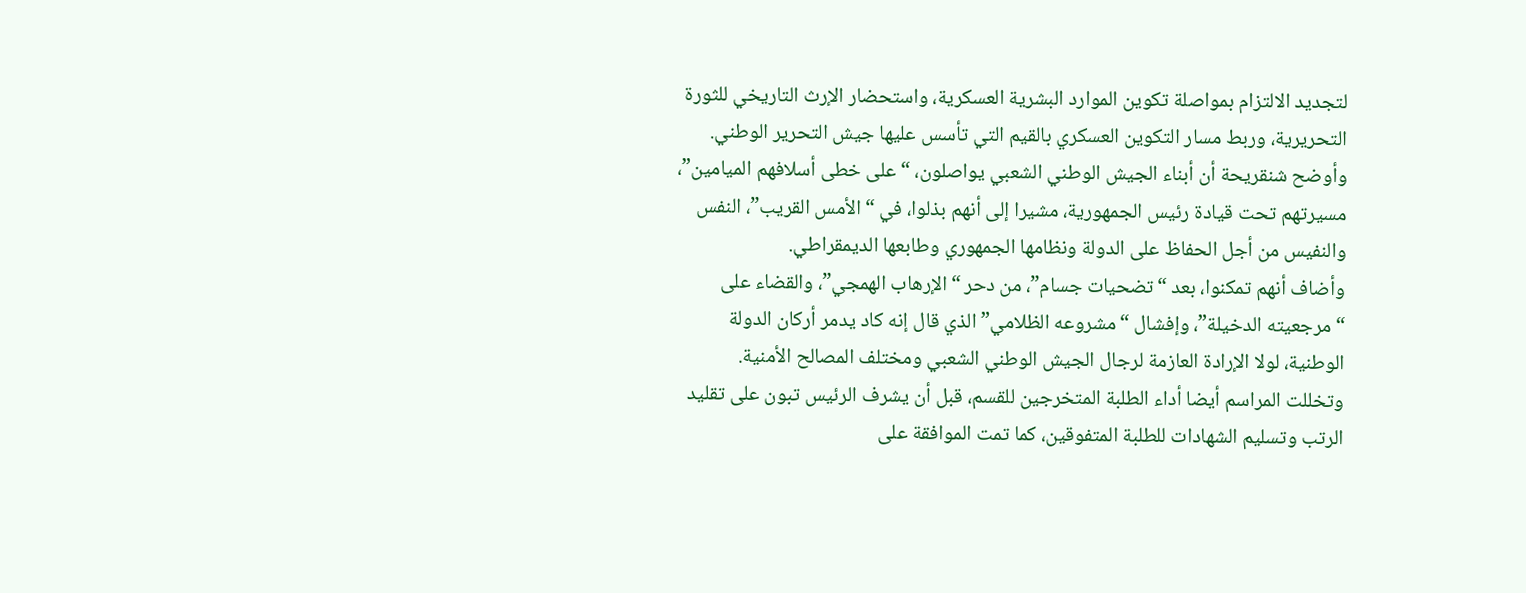لتجديد الالتزام بمواصلة تكوين الموارد البشرية العسكرية، واستحضار الإرث التاريخي للثورة التحريرية، وربط مسار التكوين العسكري بالقيم التي تأسس عليها جيش التحرير الوطني.
وأوضح شنقريحة أن أبناء الجيش الوطني الشعبي يواصلون، “على خطى أسلافهم الميامين”، مسيرتهم تحت قيادة رئيس الجمهورية، مشيرا إلى أنهم بذلوا، في “الأمس القريب”، النفس والنفيس من أجل الحفاظ على الدولة ونظامها الجمهوري وطابعها الديمقراطي.
وأضاف أنهم تمكنوا، بعد “تضحيات جسام”، من دحر “الإرهاب الهمجي”، والقضاء على “مرجعيته الدخيلة”، وإفشال “مشروعه الظلامي” الذي قال إنه كاد يدمر أركان الدولة الوطنية، لولا الإرادة العازمة لرجال الجيش الوطني الشعبي ومختلف المصالح الأمنية.
وتخللت المراسم أيضا أداء الطلبة المتخرجين للقسم، قبل أن يشرف الرئيس تبون على تقليد الرتب وتسليم الشهادات للطلبة المتفوقين، كما تمت الموافقة على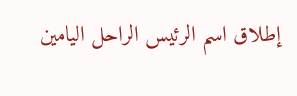إطلاق اسم الرئيس الراحل اليامين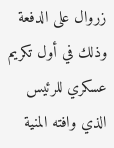زروال على الدفعة وذلك في أول تكريم عسكري للرئيس الذي وافته المنية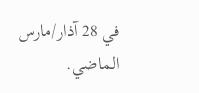في 28 آذار/مارس الماضي.